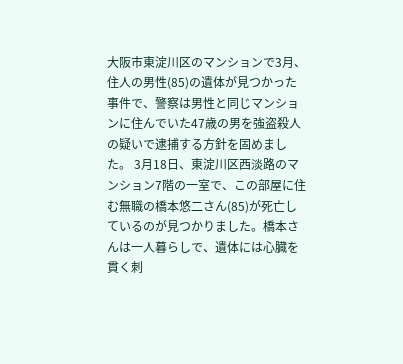大阪市東淀川区のマンションで3月、住人の男性(85)の遺体が見つかった事件で、警察は男性と同じマンションに住んでいた47歳の男を強盗殺人の疑いで逮捕する方針を固めました。 3月18日、東淀川区西淡路のマンション7階の一室で、この部屋に住む無職の橋本悠二さん(85)が死亡しているのが見つかりました。橋本さんは一人暮らしで、遺体には心臓を貫く刺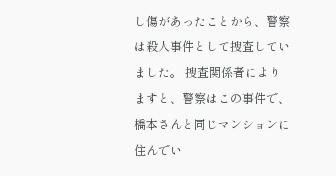し傷があったことから、警察は殺人事件として捜査していました。 捜査関係者によりますと、警察はこの事件で、橋本さんと同じマンションに住んでい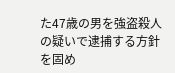た47歳の男を強盗殺人の疑いで逮捕する方針を固め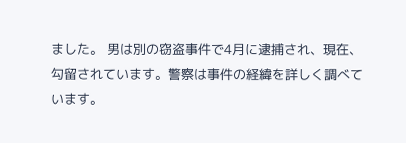ました。 男は別の窃盗事件で4月に逮捕され、現在、勾留されています。警察は事件の経緯を詳しく調べています。